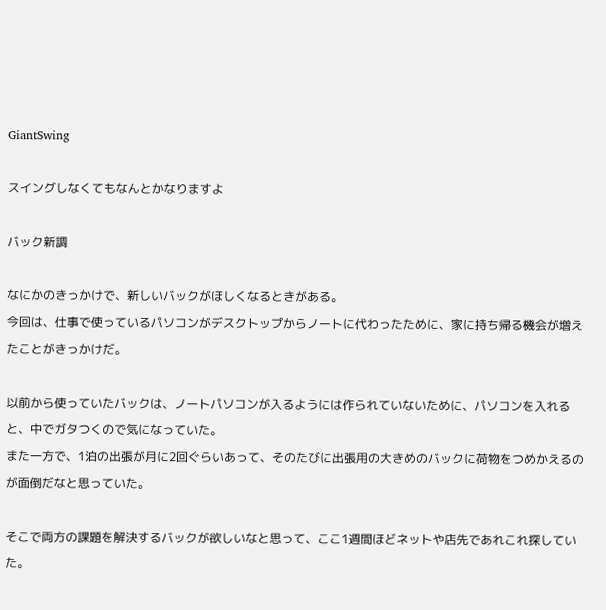GiantSwing

スイングしなくてもなんとかなりますよ

バック新調

なにかのきっかけで、新しいバックがほしくなるときがある。
今回は、仕事で使っているパソコンがデスクトップからノートに代わったために、家に持ち帰る機会が増えたことがきっかけだ。

以前から使っていたバックは、ノートパソコンが入るようには作られていないために、パソコンを入れると、中でガタつくので気になっていた。
また一方で、1泊の出張が月に2回ぐらいあって、そのたびに出張用の大きめのバックに荷物をつめかえるのが面倒だなと思っていた。

そこで両方の課題を解決するバックが欲しいなと思って、ここ1週間ほどネットや店先であれこれ探していた。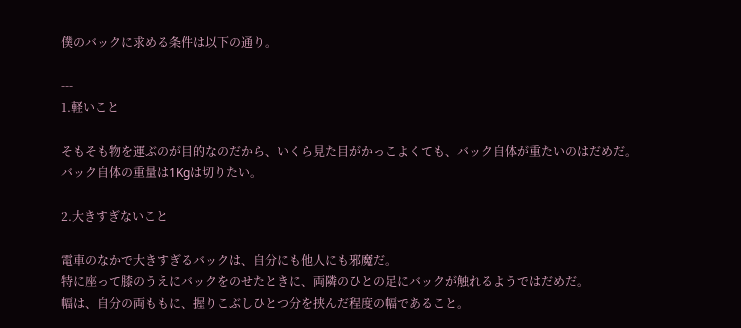僕のバックに求める条件は以下の通り。

---
1.軽いこと

そもそも物を運ぶのが目的なのだから、いくら見た目がかっこよくても、バック自体が重たいのはだめだ。
バック自体の重量は1Kgは切りたい。

2.大きすぎないこと

電車のなかで大きすぎるバックは、自分にも他人にも邪魔だ。
特に座って膝のうえにバックをのせたときに、両隣のひとの足にバックが触れるようではだめだ。
幅は、自分の両ももに、握りこぶしひとつ分を挟んだ程度の幅であること。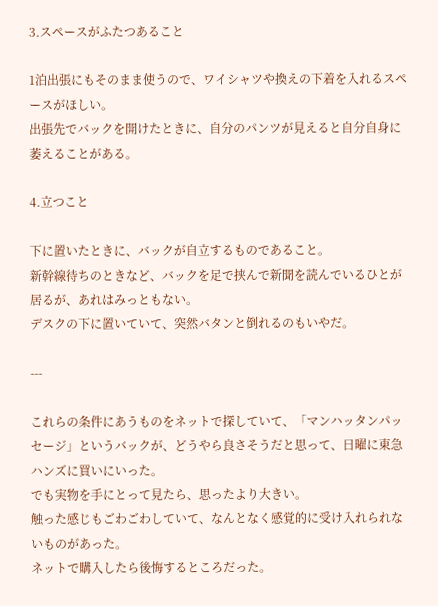3.スペースがふたつあること

1泊出張にもそのまま使うので、ワイシャツや換えの下着を入れるスペースがほしい。
出張先でバックを開けたときに、自分のパンツが見えると自分自身に萎えることがある。

4.立つこと

下に置いたときに、バックが自立するものであること。
新幹線待ちのときなど、バックを足で挟んで新聞を読んでいるひとが居るが、あれはみっともない。
デスクの下に置いていて、突然バタンと倒れるのもいやだ。

---

これらの条件にあうものをネットで探していて、「マンハッタンパッセージ」というバックが、どうやら良さそうだと思って、日曜に東急ハンズに買いにいった。
でも実物を手にとって見たら、思ったより大きい。
触った感じもごわごわしていて、なんとなく感覚的に受け入れられないものがあった。
ネットで購入したら後悔するところだった。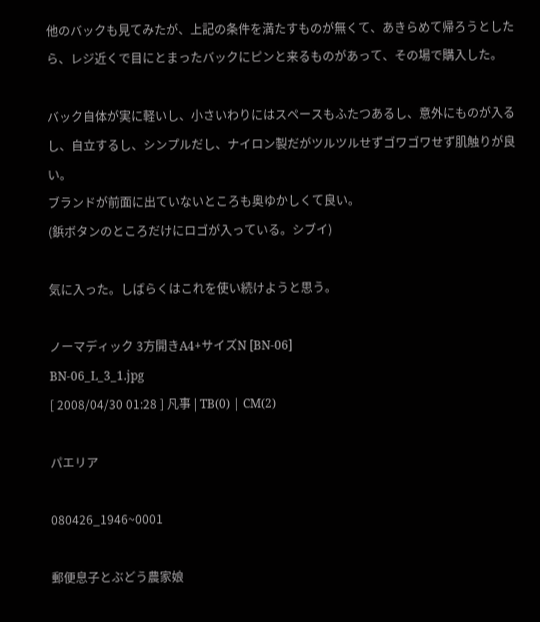他のバックも見てみたが、上記の条件を満たすものが無くて、あきらめて帰ろうとしたら、レジ近くで目にとまったバックにピンと来るものがあって、その場で購入した。

バック自体が実に軽いし、小さいわりにはスペースもふたつあるし、意外にものが入るし、自立するし、シンプルだし、ナイロン製だがツルツルせずゴワゴワせず肌触りが良い。
ブランドが前面に出ていないところも奥ゆかしくて良い。
(鋲ボタンのところだけにロゴが入っている。シブイ)

気に入った。しばらくはこれを使い続けようと思う。

ノーマディック 3方開きA4+サイズN [BN-06]
BN-06_L_3_1.jpg
[ 2008/04/30 01:28 ] 凡事 | TB(0) | CM(2)

パエリア

080426_1946~0001

郵便息子とぶどう農家娘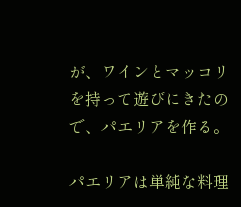が、ワインとマッコリを持って遊びにきたので、パエリアを作る。

パエリアは単純な料理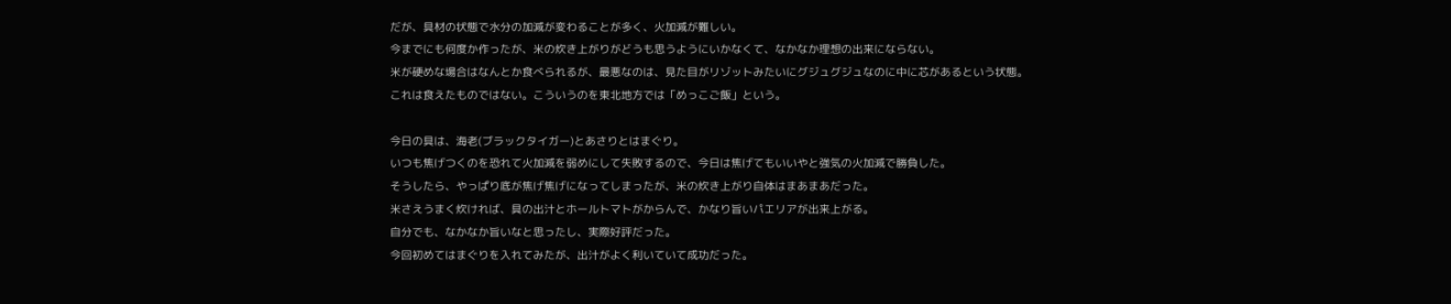だが、具材の状態で水分の加減が変わることが多く、火加減が難しい。
今までにも何度か作ったが、米の炊き上がりがどうも思うようにいかなくて、なかなか理想の出来にならない。
米が硬めな場合はなんとか食べられるが、最悪なのは、見た目がリゾットみたいにグジュグジュなのに中に芯があるという状態。
これは食えたものではない。こういうのを東北地方では「めっこご飯」という。

今日の具は、海老(ブラックタイガー)とあさりとはまぐり。
いつも焦げつくのを恐れて火加減を弱めにして失敗するので、今日は焦げてもいいやと強気の火加減で勝負した。
そうしたら、やっぱり底が焦げ焦げになってしまったが、米の炊き上がり自体はまあまあだった。
米さえうまく炊ければ、具の出汁とホールトマトがからんで、かなり旨いパエリアが出来上がる。
自分でも、なかなか旨いなと思ったし、実際好評だった。
今回初めてはまぐりを入れてみたが、出汁がよく利いていて成功だった。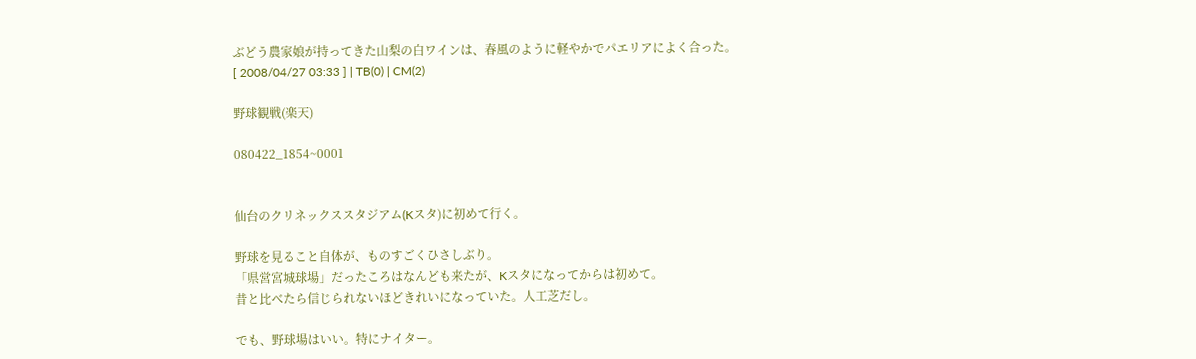ぶどう農家娘が持ってきた山梨の白ワインは、春風のように軽やかでパエリアによく合った。
[ 2008/04/27 03:33 ] | TB(0) | CM(2)

野球観戦(楽天)

080422_1854~0001


仙台のクリネックススタジアム(Kスタ)に初めて行く。

野球を見ること自体が、ものすごくひさしぶり。
「県営宮城球場」だったころはなんども来たが、Kスタになってからは初めて。
昔と比べたら信じられないほどきれいになっていた。人工芝だし。

でも、野球場はいい。特にナイター。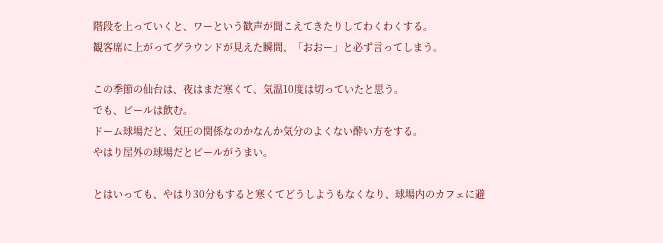階段を上っていくと、ワーという歓声が聞こえてきたりしてわくわくする。
観客席に上がってグラウンドが見えた瞬間、「おおー」と必ず言ってしまう。

この季節の仙台は、夜はまだ寒くて、気温10度は切っていたと思う。
でも、ビールは飲む。
ドーム球場だと、気圧の関係なのかなんか気分のよくない酔い方をする。
やはり屋外の球場だとビールがうまい。

とはいっても、やはり30分もすると寒くてどうしようもなくなり、球場内のカフェに避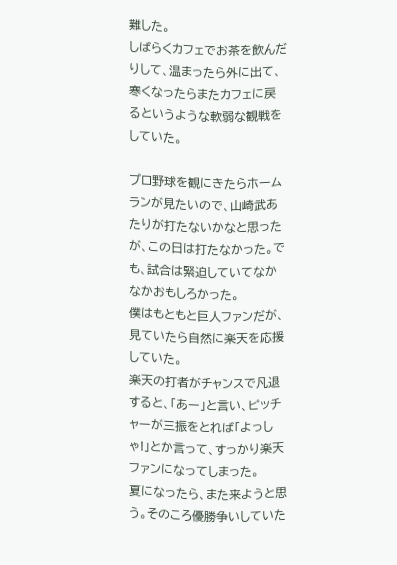難した。
しばらくカフェでお茶を飲んだりして、温まったら外に出て、寒くなったらまたカフェに戻るというような軟弱な観戦をしていた。

プロ野球を観にきたらホームランが見たいので、山崎武あたりが打たないかなと思ったが、この日は打たなかった。でも、試合は緊迫していてなかなかおもしろかった。
僕はもともと巨人ファンだが、見ていたら自然に楽天を応援していた。
楽天の打者がチャンスで凡退すると、「あー」と言い、ピッチャーが三振をとれば「よっしゃ!」とか言って、すっかり楽天ファンになってしまった。
夏になったら、また来ようと思う。そのころ優勝争いしていた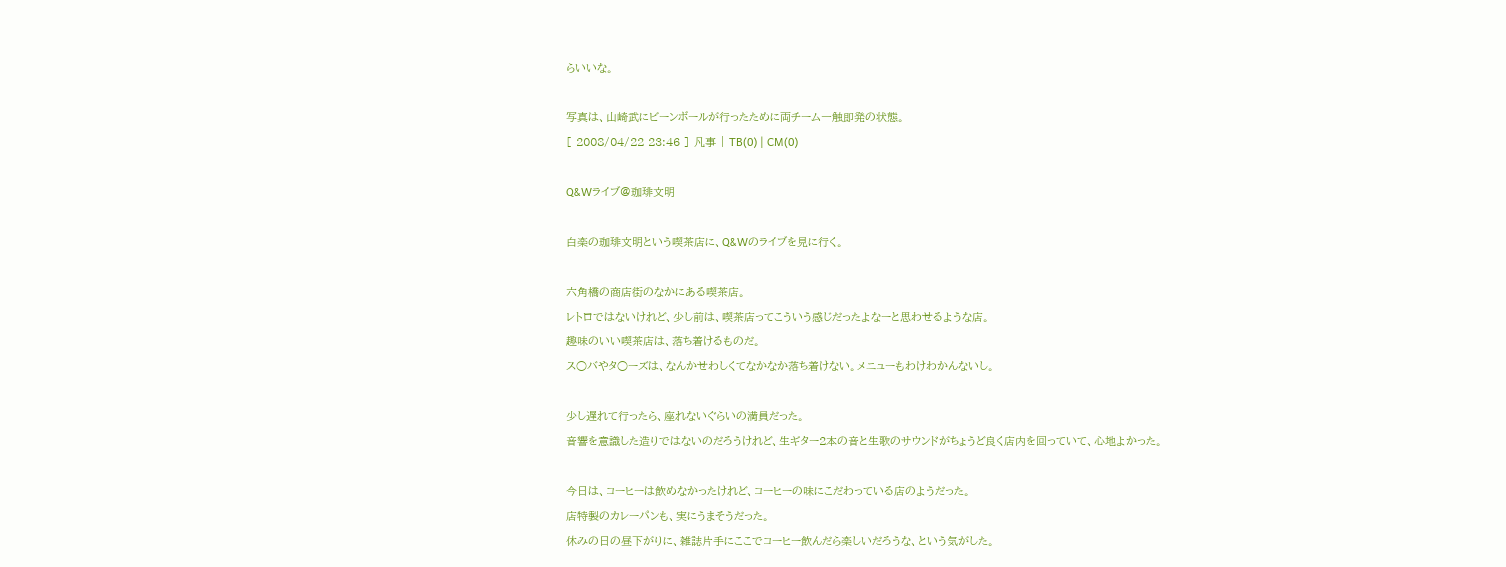らいいな。

写真は、山崎武にビーンボールが行ったために両チーム一触即発の状態。
[ 2008/04/22 23:46 ] 凡事 | TB(0) | CM(0)

Q&Wライブ@珈琲文明

白楽の珈琲文明という喫茶店に、Q&Wのライブを見に行く。

六角橋の商店街のなかにある喫茶店。
レトロではないけれど、少し前は、喫茶店ってこういう感じだったよなーと思わせるような店。
趣味のいい喫茶店は、落ち着けるものだ。
ス○バやタ○ーズは、なんかせわしくてなかなか落ち着けない。メニューもわけわかんないし。

少し遅れて行ったら、座れないぐらいの満員だった。
音響を意識した造りではないのだろうけれど、生ギター2本の音と生歌のサウンドがちょうど良く店内を回っていて、心地よかった。

今日は、コーヒーは飲めなかったけれど、コーヒーの味にこだわっている店のようだった。
店特製のカレーパンも、実にうまそうだった。
休みの日の昼下がりに、雑誌片手にここでコーヒー飲んだら楽しいだろうな、という気がした。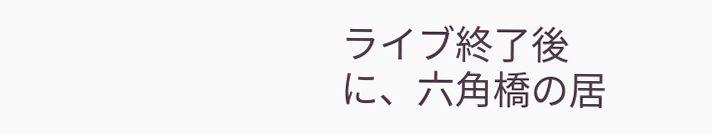ライブ終了後に、六角橋の居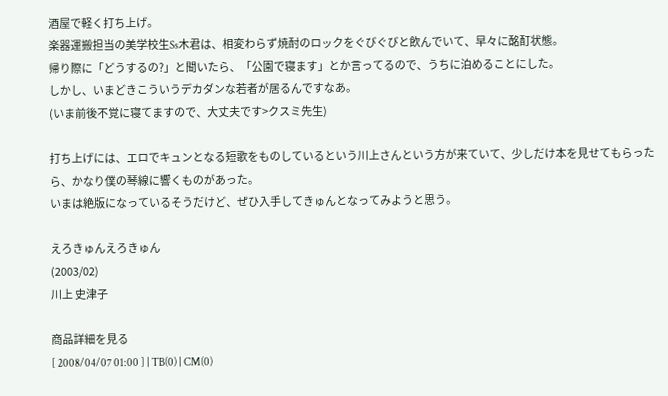酒屋で軽く打ち上げ。
楽器運搬担当の美学校生Ss木君は、相変わらず焼酎のロックをぐびぐびと飲んでいて、早々に酩酊状態。
帰り際に「どうするの?」と聞いたら、「公園で寝ます」とか言ってるので、うちに泊めることにした。
しかし、いまどきこういうデカダンな若者が居るんですなあ。
(いま前後不覚に寝てますので、大丈夫です>クスミ先生)

打ち上げには、エロでキュンとなる短歌をものしているという川上さんという方が来ていて、少しだけ本を見せてもらったら、かなり僕の琴線に響くものがあった。
いまは絶版になっているそうだけど、ぜひ入手してきゅんとなってみようと思う。

えろきゅんえろきゅん
(2003/02)
川上 史津子

商品詳細を見る
[ 2008/04/07 01:00 ] | TB(0) | CM(0)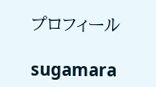プロフィール

sugamara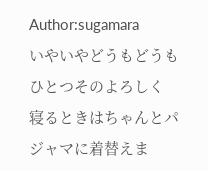Author:sugamara
いやいやどうもどうも
ひとつそのよろしく
寝るときはちゃんとパジャマに着替えま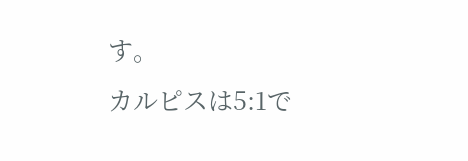す。
カルピスは5:1で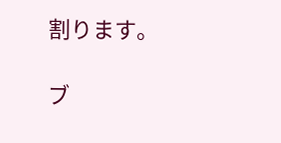割ります。

ブ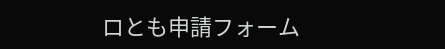ロとも申請フォーム